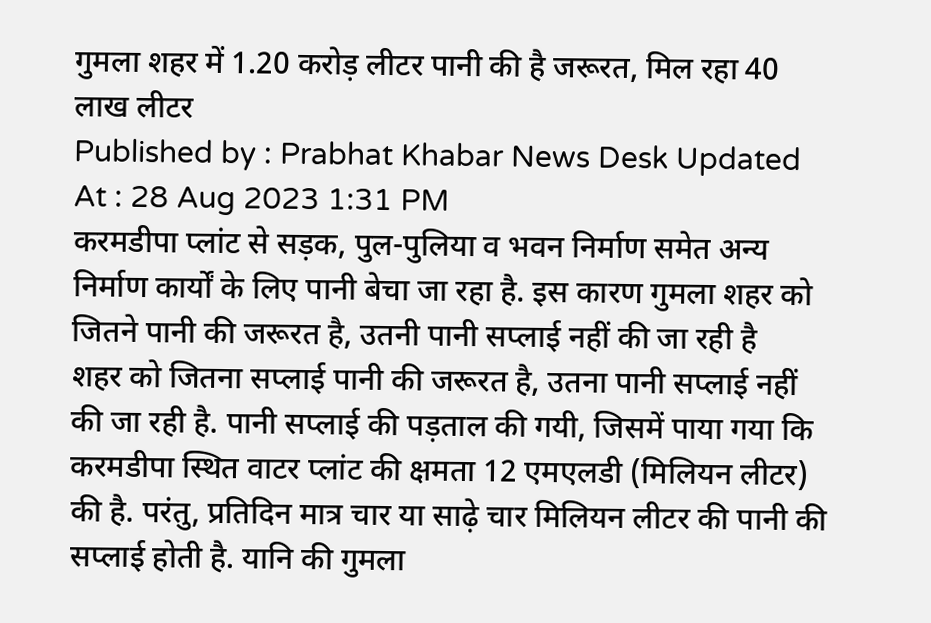गुमला शहर में 1.20 करोड़ लीटर पानी की है जरूरत, मिल रहा 40 लाख लीटर
Published by : Prabhat Khabar News Desk Updated At : 28 Aug 2023 1:31 PM
करमडीपा प्लांट से सड़क, पुल-पुलिया व भवन निर्माण समेत अन्य निर्माण कार्यों के लिए पानी बेचा जा रहा है. इस कारण गुमला शहर को जितने पानी की जरूरत है, उतनी पानी सप्लाई नहीं की जा रही है
शहर को जितना सप्लाई पानी की जरूरत है, उतना पानी सप्लाई नहीं की जा रही है. पानी सप्लाई की पड़ताल की गयी, जिसमें पाया गया कि करमडीपा स्थित वाटर प्लांट की क्षमता 12 एमएलडी (मिलियन लीटर) की है. परंतु, प्रतिदिन मात्र चार या साढ़े चार मिलियन लीटर की पानी की सप्लाई होती है. यानि की गुमला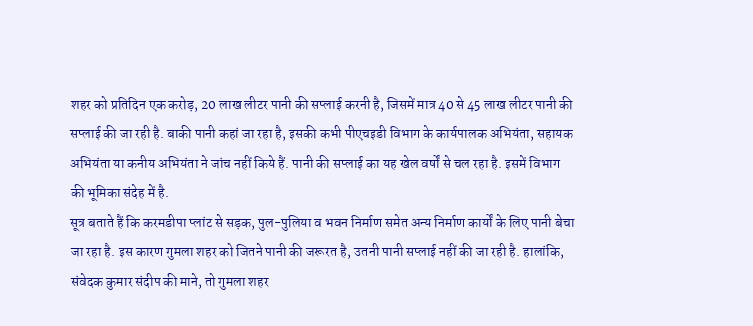शहर को प्रतिदिन एक करोड़, 20 लाख लीटर पानी की सप्लाई करनी है, जिसमें मात्र 40 से 45 लाख लीटर पानी की सप्लाई की जा रही है. बाकी पानी कहां जा रहा है, इसकी कभी पीएचइडी विभाग के कार्यपालक अभियंता, सहायक अभियंता या कनीय अभियंता ने जांच नहीं किये हैं. पानी की सप्लाई का यह खेल वर्षों से चल रहा है. इसमें विभाग की भूमिका संदेह में है.
सूत्र बताते हैं कि करमडीपा प्लांट से सड़क, पुल-पुलिया व भवन निर्माण समेत अन्य निर्माण कार्यों के लिए पानी बेचा जा रहा है. इस कारण गुमला शहर को जितने पानी की जरूरत है, उतनी पानी सप्लाई नहीं की जा रही है. हालांकि, संवेदक कुमार संदीप की माने, तो गुमला शहर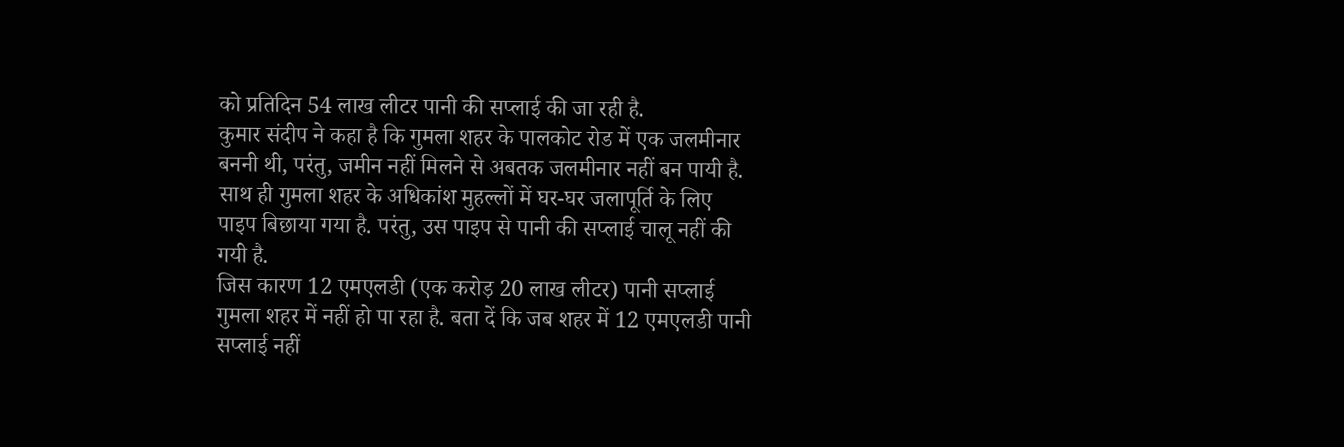को प्रतिदिन 54 लाख लीटर पानी की सप्लाई की जा रही है.
कुमार संदीप ने कहा है कि गुमला शहर के पालकोट रोड में एक जलमीनार बननी थी, परंतु, जमीन नहीं मिलने से अबतक जलमीनार नहीं बन पायी है. साथ ही गुमला शहर के अधिकांश मुहल्लों में घर-घर जलापूर्ति के लिए पाइप बिछाया गया है. परंतु, उस पाइप से पानी की सप्लाई चालू नहीं की गयी है.
जिस कारण 12 एमएलडी (एक करोड़ 20 लाख लीटर) पानी सप्लाई गुमला शहर में नहीं हो पा रहा है. बता दें कि जब शहर में 12 एमएलडी पानी सप्लाई नहीं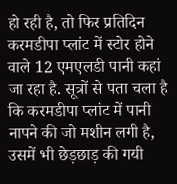हो रही है, तो फिर प्रतिदिन करमडीपा प्लांट में स्टोर होने वाले 12 एमएलडी पानी कहां जा रहा है. सूत्रों से पता चला है कि करमडीपा प्लांट में पानी नापने की जो मशीन लगी है, उसमें भी छेड़छाड़ की गयी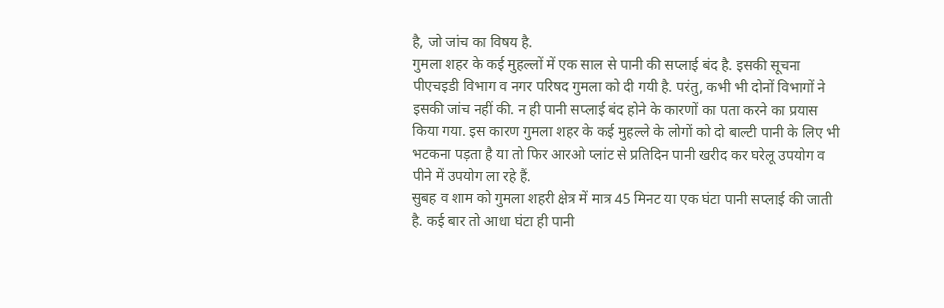है, जो जांच का विषय है.
गुमला शहर के कई मुहल्लों में एक साल से पानी की सप्लाई बंद है. इसकी सूचना पीएचइडी विभाग व नगर परिषद गुमला को दी गयी है. परंतु, कभी भी दोनों विभागों ने इसकी जांच नहीं की. न ही पानी सप्लाई बंद होने के कारणों का पता करने का प्रयास किया गया. इस कारण गुमला शहर के कई मुहल्ले के लोगों को दो बाल्टी पानी के लिए भी भटकना पड़ता है या तो फिर आरओ प्लांट से प्रतिदिन पानी खरीद कर घरेलू उपयोग व पीने में उपयोग ला रहे हैं.
सुबह व शाम को गुमला शहरी क्षेत्र में मात्र 45 मिनट या एक घंटा पानी सप्लाई की जाती है. कई बार तो आधा घंटा ही पानी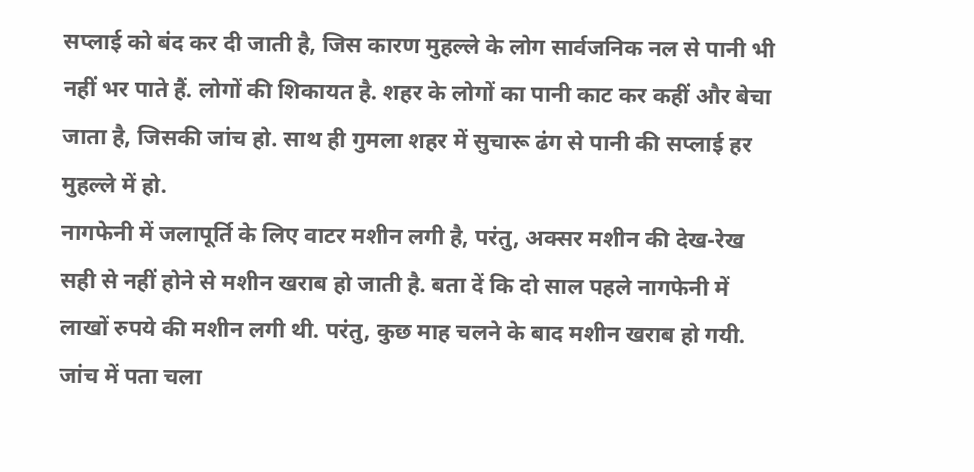सप्लाई को बंद कर दी जाती है, जिस कारण मुहल्ले के लोग सार्वजनिक नल से पानी भी नहीं भर पाते हैं. लोगों की शिकायत है. शहर के लोगों का पानी काट कर कहीं और बेचा जाता है, जिसकी जांच हो. साथ ही गुमला शहर में सुचारू ढंग से पानी की सप्लाई हर मुहल्ले में हो.
नागफेनी में जलापूर्ति के लिए वाटर मशीन लगी है, परंतु, अक्सर मशीन की देख-रेख सही से नहीं होने से मशीन खराब हो जाती है. बता दें कि दो साल पहले नागफेनी में लाखों रुपये की मशीन लगी थी. परंतु, कुछ माह चलने के बाद मशीन खराब हो गयी. जांच में पता चला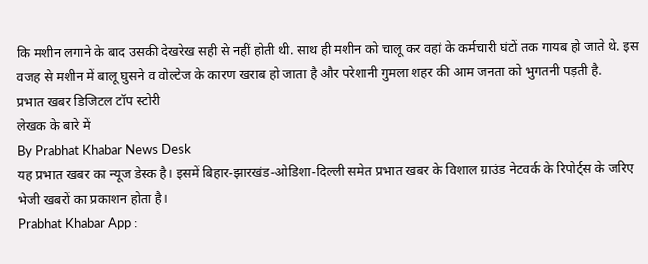कि मशीन लगाने के बाद उसकी देखरेख सही से नहीं होती थी. साथ ही मशीन को चालू कर वहां के कर्मचारी घंटों तक गायब हो जाते थे. इस वजह से मशीन में बालू घुसने व वोल्टेज के कारण खराब हो जाता है और परेशानी गुमला शहर की आम जनता को भुगतनी पड़ती है.
प्रभात खबर डिजिटल टॉप स्टोरी
लेखक के बारे में
By Prabhat Khabar News Desk
यह प्रभात खबर का न्यूज डेस्क है। इसमें बिहार-झारखंड-ओडिशा-दिल्ली समेत प्रभात खबर के विशाल ग्राउंड नेटवर्क के रिपोर्ट्स के जरिए भेजी खबरों का प्रकाशन होता है।
Prabhat Khabar App :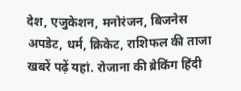देश, एजुकेशन, मनोरंजन, बिजनेस अपडेट, धर्म, क्रिकेट, राशिफल की ताजा खबरें पढ़ें यहां. रोजाना की ब्रेकिंग हिंदी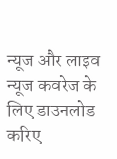न्यूज और लाइव न्यूज कवरेज के लिए डाउनलोड करिए